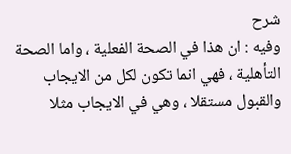شرح
وفيه : ان هذا في الصحة الفعلية ، واما الصحة التأهلية ، فهي انما تكون لكل من الايجاب والقبول مستقلا ، وهي في الايجاب مثلا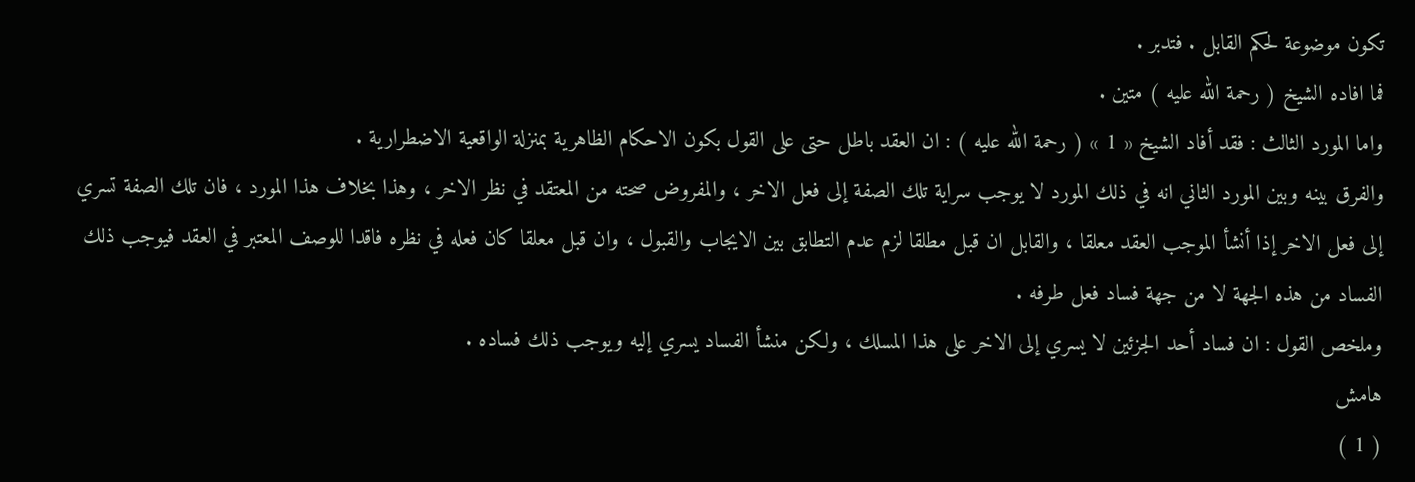تكون موضوعة لحكم القابل . فتدبر .
فما افاده الشيخ ( رحمة الله عليه ) متين .
واما المورد الثالث : فقد أفاد الشيخ « 1 » ( رحمة الله عليه ) : ان العقد باطل حتى على القول بكون الاحكام الظاهرية بمنزلة الواقعية الاضطرارية .
والفرق بينه وبين المورد الثاني انه في ذلك المورد لا يوجب سراية تلك الصفة إلى فعل الاخر ، والمفروض صحته من المعتقد في نظر الاخر ، وهذا بخلاف هذا المورد ، فان تلك الصفة تسري إلى فعل الاخر إذا أنشأ الموجب العقد معلقا ، والقابل ان قبل مطلقا لزم عدم التطابق بين الايجاب والقبول ، وان قبل معلقا كان فعله في نظره فاقدا للوصف المعتبر في العقد فيوجب ذلك الفساد من هذه الجهة لا من جهة فساد فعل طرفه .
وملخص القول : ان فساد أحد الجزئين لا يسري إلى الاخر على هذا المسلك ، ولكن منشأ الفساد يسري إليه ويوجب ذلك فساده .
هامش
( 1 )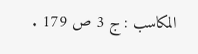المكاسب : ج 3 ص 179 .